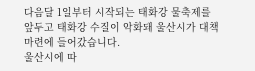다음달 1일부터 시작되는 태화강 물축제를
앞두고 태화강 수질이 악화돼 울산시가 대책
마련에 들어갔습니다.
울산시에 따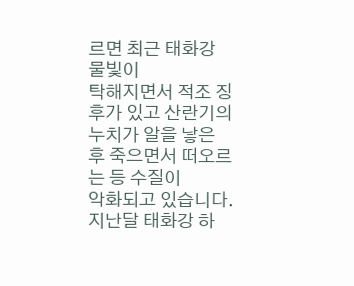르면 최근 태화강 물빛이
탁해지면서 적조 징후가 있고 산란기의 누치가 알을 낳은 후 죽으면서 떠오르는 등 수질이
악화되고 있습니다.
지난달 태화강 하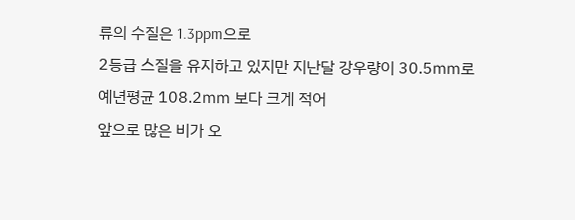류의 수질은 1.3ppm으로
2등급 스질을 유지하고 있지만 지난달 강우량이 30.5㎜로 예년평균 108.2㎜ 보다 크게 적어
앞으로 많은 비가 오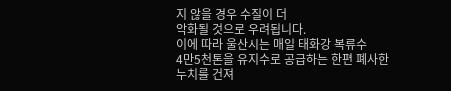지 않을 경우 수질이 더
악화될 것으로 우려됩니다.
이에 따라 울산시는 매일 태화강 복류수
4만5천톤을 유지수로 공급하는 한편 폐사한
누치를 건져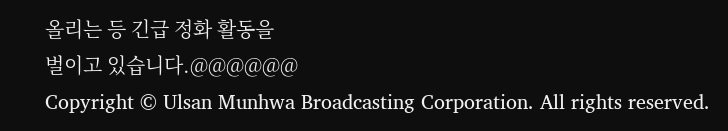올리는 등 긴급 정화 활동을
벌이고 있습니다.@@@@@@
Copyright © Ulsan Munhwa Broadcasting Corporation. All rights reserved.